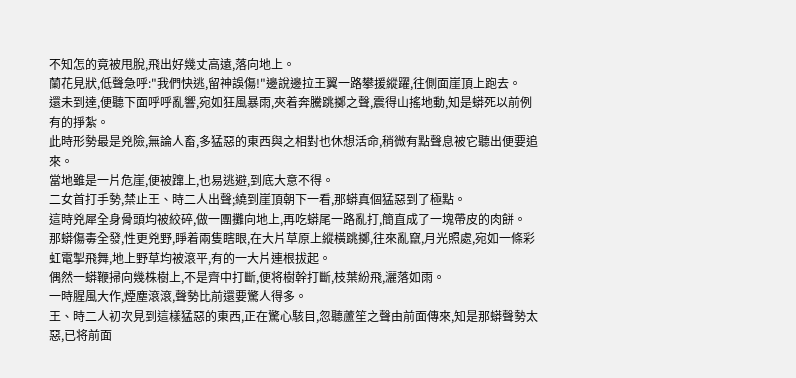不知怎的竟被甩脫,飛出好幾丈高遠,落向地上。
蘭花見狀,低聲急呼:"我們快逃,留神誤傷!"邊說邊拉王翼一路攀援縱躍,往側面崖頂上跑去。
還未到達,便聽下面呼呼亂響,宛如狂風暴雨,夾着奔騰跳擲之聲,震得山搖地動,知是蟒死以前例有的掙紮。
此時形勢最是兇險,無論人畜,多猛惡的東西與之相對也休想活命,稍微有點聲息被它聽出便要追來。
當地雖是一片危崖,便被蹿上,也易逃避,到底大意不得。
二女首打手勢,禁止王、時二人出聲;繞到崖頂朝下一看,那蟒真個猛惡到了極點。
這時兇犀全身骨頭均被絞碎,做一團攤向地上,再吃蟒尾一路亂打,簡直成了一塊帶皮的肉餅。
那蟒傷毒全發,性更兇野,睜着兩隻瞎眼,在大片草原上縱橫跳擲,往來亂竄,月光照處,宛如一條彩虹電掣飛舞,地上野草均被滾平,有的一大片連根拔起。
偶然一蟒鞭掃向幾株樹上,不是齊中打斷,便将樹幹打斷,枝葉紛飛,灑落如雨。
一時腥風大作,煙塵滾滾,聲勢比前還要驚人得多。
王、時二人初次見到這樣猛惡的東西,正在驚心駭目,忽聽蘆笙之聲由前面傳來,知是那蟒聲勢太惡,已将前面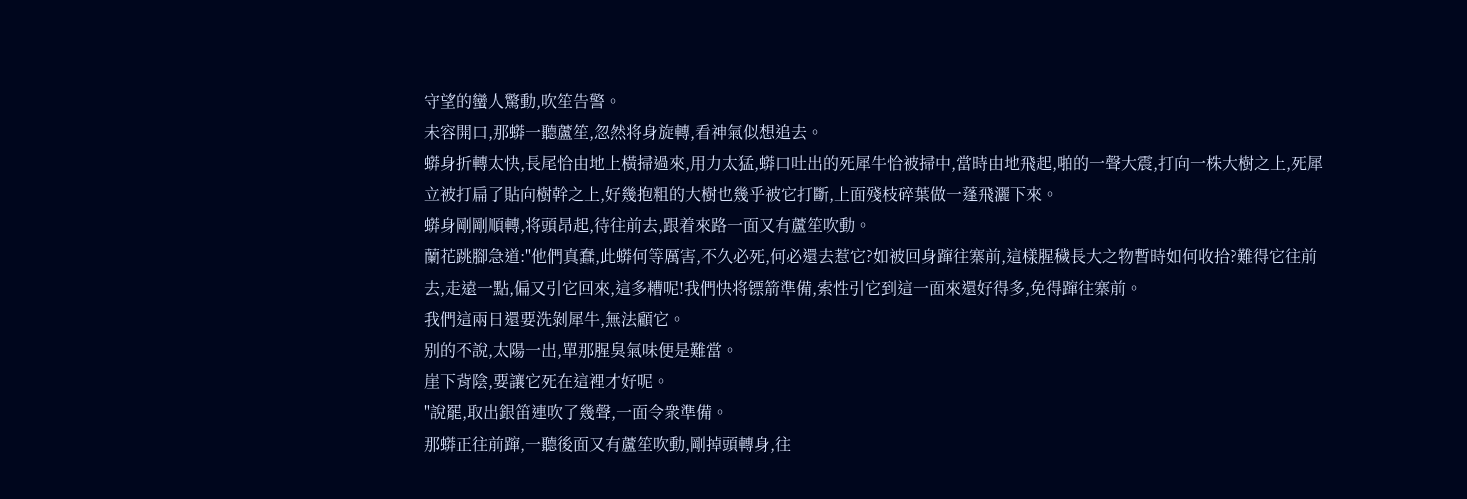守望的蠻人驚動,吹笙告警。
未容開口,那蟒一聽蘆笙,忽然将身旋轉,看神氣似想追去。
蟒身折轉太快,長尾恰由地上橫掃過來,用力太猛,蟒口吐出的死犀牛恰被掃中,當時由地飛起,啪的一聲大震,打向一株大樹之上,死犀立被打扁了貼向樹幹之上,好幾抱粗的大樹也幾乎被它打斷,上面殘枝碎葉做一蓬飛灑下來。
蟒身剛剛順轉,将頭昂起,待往前去,跟着來路一面又有蘆笙吹動。
蘭花跳腳急道:"他們真蠢,此蟒何等厲害,不久必死,何必還去惹它?如被回身蹿往寨前,這樣腥穢長大之物暫時如何收拾?難得它往前去,走遠一點,偏又引它回來,這多糟呢!我們快将镖箭準備,索性引它到這一面來還好得多,免得蹿往寨前。
我們這兩日還要洗剝犀牛,無法顧它。
别的不說,太陽一出,單那腥臭氣味便是難當。
崖下背陰,要讓它死在這裡才好呢。
"說罷,取出銀笛連吹了幾聲,一面令衆準備。
那蟒正往前蹿,一聽後面又有蘆笙吹動,剛掉頭轉身,往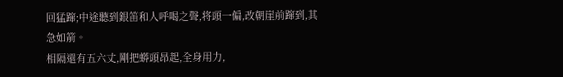回猛蹿;中途聽到銀笛和人呼喝之聲,将頭一偏,改朝崖前蹿到,其急如箭。
相隔還有五六丈,剛把蟒頭昂起,全身用力,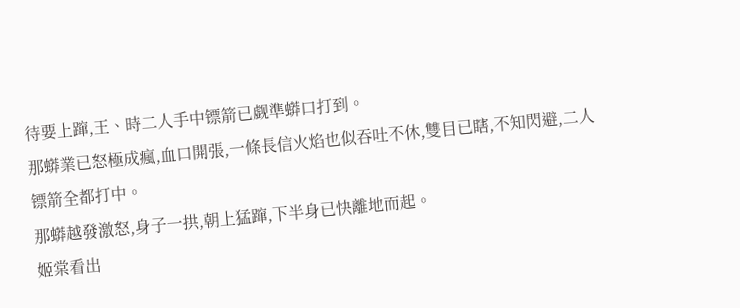待要上蹿,王、時二人手中镖箭已觑準蟒口打到。
那蟒業已怒極成瘋,血口開張,一條長信火焰也似吞吐不休,雙目已瞎,不知閃避,二人镖箭全都打中。
那蟒越發激怒,身子一拱,朝上猛蹿,下半身已快離地而起。
姬棠看出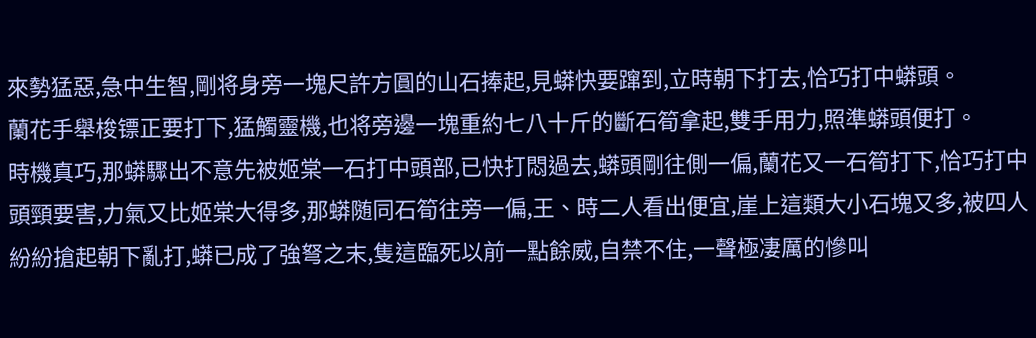來勢猛惡,急中生智,剛将身旁一塊尺許方圓的山石捧起,見蟒快要蹿到,立時朝下打去,恰巧打中蟒頭。
蘭花手舉梭镖正要打下,猛觸靈機,也将旁邊一塊重約七八十斤的斷石筍拿起,雙手用力,照準蟒頭便打。
時機真巧,那蟒驟出不意先被姬棠一石打中頭部,已快打悶過去,蟒頭剛往側一偏,蘭花又一石筍打下,恰巧打中頭頸要害,力氣又比姬棠大得多,那蟒随同石筍往旁一偏,王、時二人看出便宜,崖上這類大小石塊又多,被四人紛紛搶起朝下亂打,蟒已成了強弩之末,隻這臨死以前一點餘威,自禁不住,一聲極凄厲的慘叫